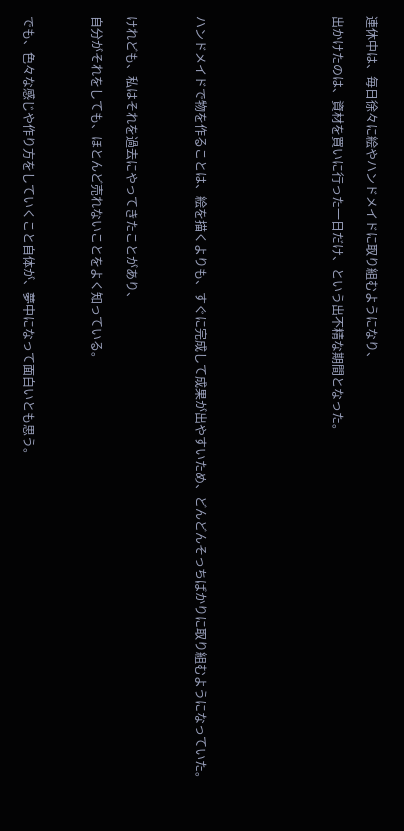連休中は、毎日徐々に絵やハンドメイドに取り組むようになり、

出かけたのは、資材を買いに行った一日だけ、という出不精な期間となった。







ハンドメイドで物を作ることは、絵を描くよりも、すぐに完成して成果が出やすいため、どんどんそっちばかりに取り組むようになっていた。



けれども、私はそれを過去にやってきたことがあり、

自分がそれをしても、ほとんど売れないことをよく知っている。



でも、色々な感じや作り方をしていくこと自体が、夢中になって面白いとも思う。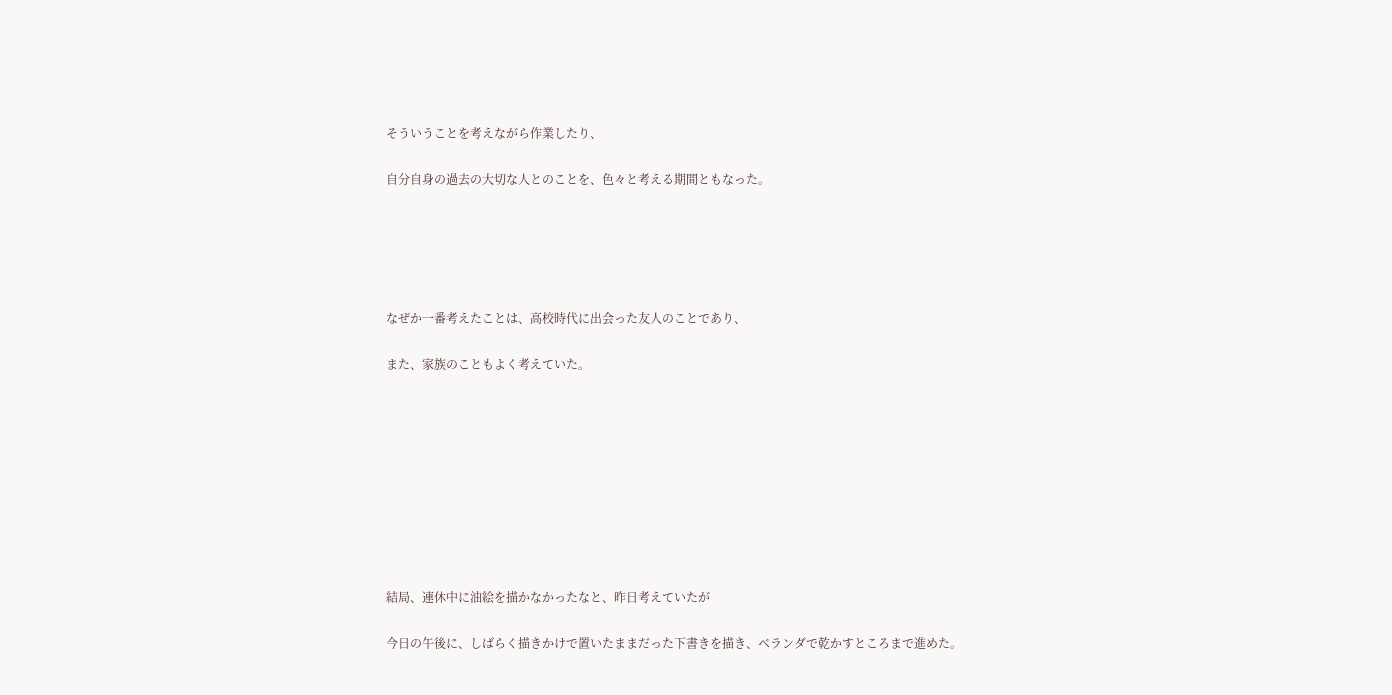そういうことを考えながら作業したり、

自分自身の過去の大切な人とのことを、色々と考える期間ともなった。





なぜか一番考えたことは、高校時代に出会った友人のことであり、

また、家族のこともよく考えていた。









結局、連休中に油絵を描かなかったなと、昨日考えていたが

今日の午後に、しばらく描きかけで置いたままだった下書きを描き、ベランダで乾かすところまで進めた。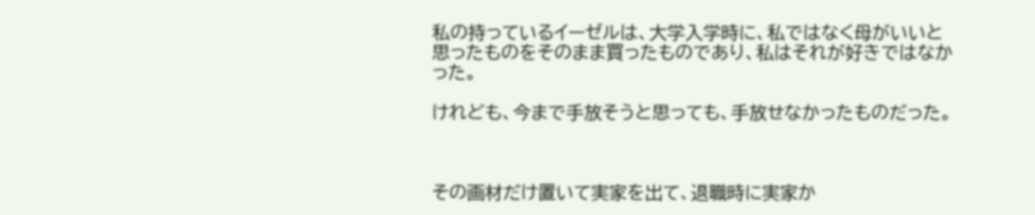私の持っているイーゼルは、大学入学時に、私ではなく母がいいと思ったものをそのまま買ったものであり、私はそれが好きではなかった。

けれども、今まで手放そうと思っても、手放せなかったものだった。



その画材だけ置いて実家を出て、退職時に実家か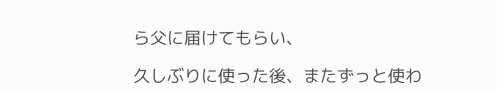ら父に届けてもらい、

久しぶりに使った後、またずっと使わ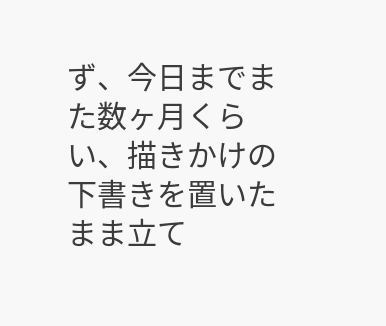ず、今日までまた数ヶ月くらい、描きかけの下書きを置いたまま立て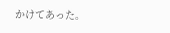かけてあった。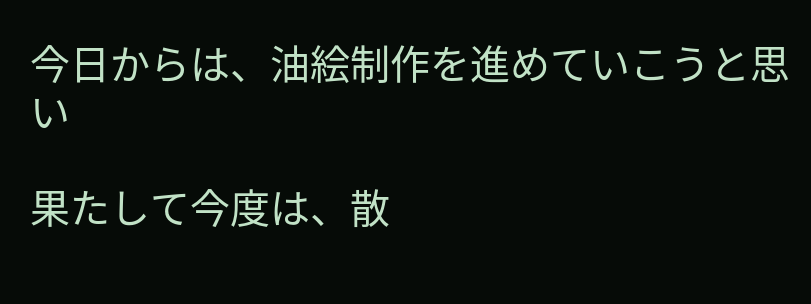今日からは、油絵制作を進めていこうと思い

果たして今度は、散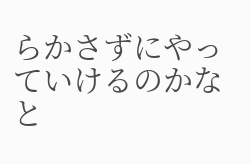らかさずにやっていけるのかなと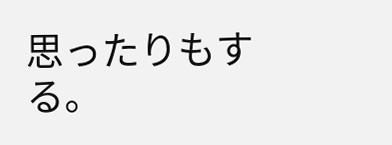思ったりもする。